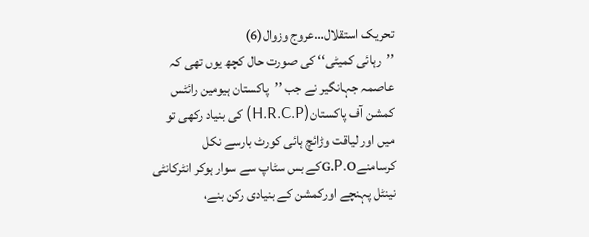تحریک استقلال…عروج وزوال(6)
’’رہائی کمیٹی‘‘ کی صورت حال کچھ یوں تھی کہ عاصمہ جہانگیر نے جب ’’پاکستان ہیومین رائٹس کمشن آف پاکستان(H.R.C.P) کی بنیاد رکھی تو میں اور لیاقت وڑائچ ہائی کورٹ بارسے نکل کرسامنےG.P.Oکے بس سٹاپ سے سوار ہوکر انٹرکانٹی نینٹل پہنچے اورکمشن کے بنیادی رکن بنے،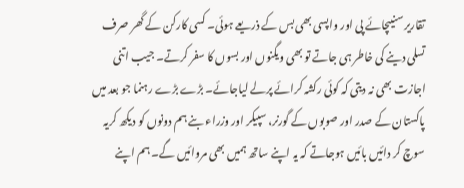تقاریر سنیںچائے پی اور واپسی بھی بس کے ذریعے ہوئی۔ کسی کارکن کے گھر صرف تسلی دینے کی خاطر ہی جاتے تو بھی ویگنوں اور بسوں کا سفر کرتے۔ جیب اتنی اجازت بھی نہ دیتی کہ کوئی رکشہ کرائے پرلے لیاجائے۔ بڑے بڑے رہنما جو بعد میں پاکستان کے صدر اور صوبوں کے گورنر، سپیکر اور وزراء بنے ہم دونوں کو دیکھ کریہ سوچ کر دائیں بائیں ہوجاتے کہ یہ اپنے ساتھ ہمیں بھی مروائیں گے۔ ہم اپنے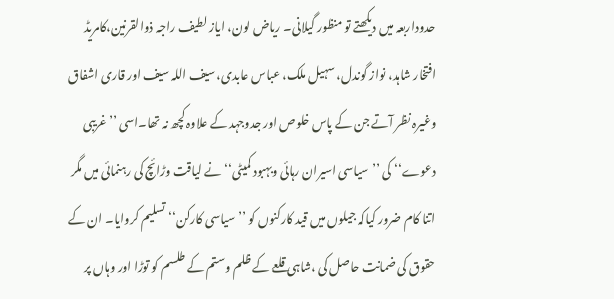حدوداربعہ میں دیکھتے تو منظور گیلانی۔ ریاض لون، ایاز لطیف راجہ ذوالقرنین،کامریڈ افتخار شاہد، نواز گوندل، سہیل ملک، عباس عابدی، سیف اللہ سیف اور قاری اشفاق وغیرہ نظر آتے جن کے پاس خلوص اور جدوجہد کے علاوہ کچھ نہ تھا۔اسی ’’غریبی دعوے‘‘ کی ’’سیاسی اسیران رہائی وبہبود کمیٹی‘‘ نے لیاقت وڑائچ کی رہنمائی میں مگر اتنا کام ضرور کیاکہ جیلوں میں قید کارکنوں کو ’’سیاسی کارکن‘‘ تسلیم کروایا۔ ان کے حقوق کی ضمانت حاصل کی ،شاہی قلعے کے ظلم وستم کے طلسم کو توڑا اور وہاں پر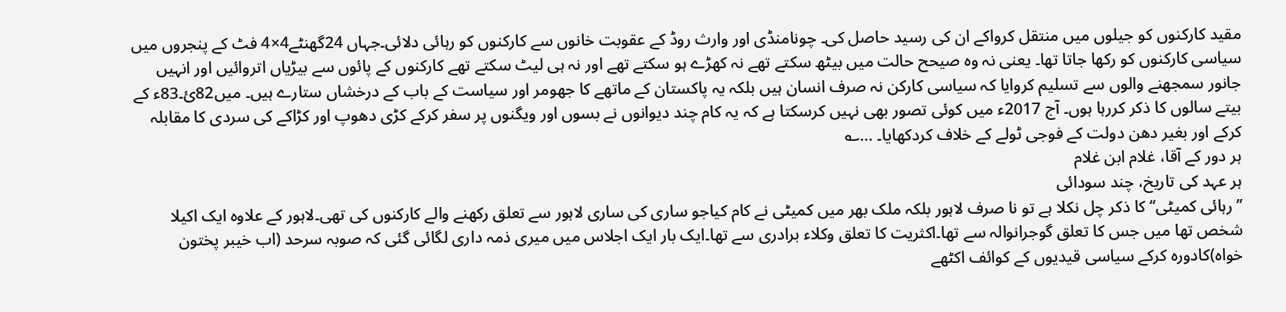مقید کارکنوں کو جیلوں میں منتقل کرواکے ان کی رسید حاصل کی۔ چونامنڈی اور وارث روڈ کے عقوبت خانوں سے کارکنوں کو رہائی دلائی۔جہاں 24گھنٹے4×4 فٹ کے پنجروں میں سیاسی کارکنوں کو رکھا جاتا تھا۔ یعنی نہ وہ صیحح حالت میں بیٹھ سکتے تھے نہ کھڑے ہو سکتے تھے اور نہ ہی لیٹ سکتے تھے کارکنوں کے پائوں سے بیڑیاں اتروائیں اور انہیں جانور سمجھنے والوں سے تسلیم کروایا کہ سیاسی کارکن نہ صرف انسان ہیں بلکہ یہ پاکستان کے ماتھے کا جھومر اور سیاست کے باب کے درخشاں ستارے ہیں۔ میں82ئ۔83ء کے بیتے سالوں کا ذکر کررہا ہوں۔ آج 2017ء میں کوئی تصور بھی نہیں کرسکتا ہے کہ یہ کام چند دیوانوں نے بسوں اور ویگنوں پر سفر کرکے کڑی دھوپ اور کڑاکے کی سردی کا مقابلہ کرکے اور بغیر دھن دولت کے فوجی ٹولے کے خلاف کردکھایا۔ …؎
ہر دور کے آقا، غلام ابن غلام
ہر عہد کی تاریخ، چند سودائی
’’رہائی کمیٹی‘‘ کا ذکر چل نکلا ہے تو نا صرف لاہور بلکہ ملک بھر میں کمیٹی نے کام کیاجو ساری کی ساری لاہور سے تعلق رکھنے والے کارکنوں کی تھی۔لاہور کے علاوہ ایک اکیلا شخص تھا میں جس کا تعلق گوجرانوالہ سے تھا۔اکثریت کا تعلق وکلاء برادری سے تھا۔ایک بار ایک اجلاس میں میری ذمہ داری لگائی گئی کہ صوبہ سرحد (اب خیبر پختون خواہ)کادورہ کرکے سیاسی قیدیوں کے کوائف اکٹھے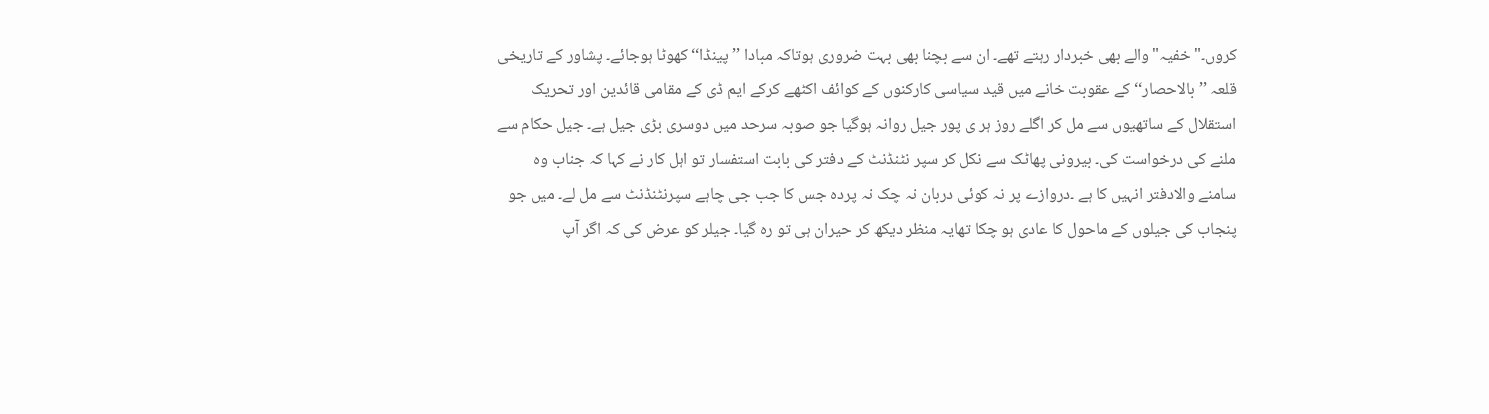کروں۔"خفیہ"والے بھی خبردار رہتے تھے۔ ان سے بچنا بھی بہت ضروری ہوتاکہ مبادا ’’پینڈا‘‘ کھوٹا ہوجائے۔ پشاور کے تاریخی قلعہ ’’بالاحصار‘‘ کے عقوبت خانے میں قید سیاسی کارکنوں کے کوائف اکٹھے کرکے ایم ڈی کے مقامی قائدین اور تحریک استقلال کے ساتھیوں سے مل کر اگلے روز ہر ی پور جیل روانہ ہوگیا جو صوبہ سرحد میں دوسری بڑی جیل ہے۔ جیل حکام سے ملنے کی درخواست کی۔ بیرونی پھاٹک سے نکل کر سپر نٹنڈنٹ کے دفتر کی بابت استفسار تو اہل کار نے کہا کہ جناب وہ سامنے والادفتر انہیں کا ہے ۔دروازے پر نہ کوئی دربان نہ چک نہ پردہ جس کا جب جی چاہے سپرنٹنڈنٹ سے مل لے۔ میں جو پنجاب کی جیلوں کے ماحول کا عادی ہو چکا تھایہ منظر دیکھ کر حیران ہی تو رہ گیا۔ جیلر کو عرض کی کہ اگر آپ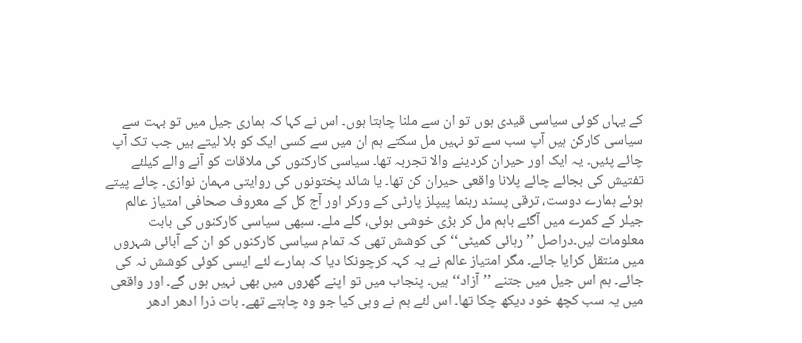کے یہاں کوئی سیاسی قیدی ہوں تو ان سے ملنا چاہتا ہوں۔ اس نے کہا کہ ہماری جیل میں تو بہت سے سیاسی کارکن ہیں آپ سب سے تو نہیں مل سکتے ہم ان میں سے کسی ایک کو بلا لیتے ہیں جب تک آپ چائے پئیں۔ یہ ایک اور حیران کردینے والا تجربہ تھا۔ سیاسی کارکنوں کی ملاقات کو آنے والے کیلئے تفتیش کی بجائے چائے پلانا واقعی حیران کن تھا۔ یا شائد پختونوں کی روایتی مہمان نوازی۔ چائے پیتے ہوئے ہمارے دوست، ترقی پسند رہنما پیپلز پارٹی کے ورکر اور آج کل کے معروف صحافی امتیاز عالم جیلر کے کمرے میں آگئے باہم مل کر بڑی خوشی ہوئی، گلے ملے۔ سبھی سیاسی کارکنوں کی بابت معلومات لیں۔دراصل ’’رہائی کمیٹی‘‘ کی کوشش تھی کہ تمام سیاسی کارکنوں کو ان کے آبائی شہروں میں منتقل کرایا جائے۔ مگر امتیاز عالم نے یہ کہہ کرچونکا دیا کہ ہمارے لئے ایسی کوئی کوشش نہ کی جائے۔ ہم اس جیل میں جتنے ’’آزاد‘‘ ہیں۔ پنجاب میں تو اپنے گھروں میں بھی نہیں ہوں گے۔ اور واقعی میں یہ سب کچھ خود دیکھ چکا تھا۔ اس لئے ہم نے وہی کیا جو وہ چاہتے تھے۔ بات ذرا ادھر ادھر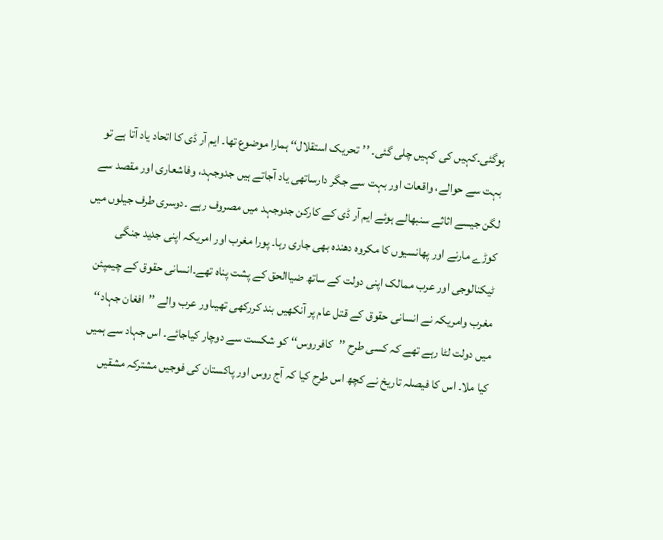ہوگئی۔کہیں کی کہیں چلی گئی۔ ’’تحریک استقلال‘‘ ہمارا موضوع تھا۔ ایم آر ڈی کا اتحاد یاد آتا ہے تو بہت سے حوالے، واقعات اور بہت سے جگر دارساتھی یاد آجاتے ہیں جدوجہد، وفاشعاری اور مقصد سے لگن جیسے اثاثے سنبھالے ہوئے ایم آر ڈی کے کارکن جدوجہد میں مصروف رہے ۔دوسری طرف جیلوں میں کوڑے مارنے اور پھانسیوں کا مکروہ دھندہ بھی جاری رہا۔ پورا مغرب اور امریکہ اپنی جدید جنگی ٹیکنالوجی اور عرب ممالک اپنی دولت کے ساتھ ضیاالحق کے پشت پناہ تھے۔انسانی حقوق کے چیمپئن مغرب وامریکہ نے انسانی حقوق کے قتل عام پر آنکھیں بند کررکھی تھیںاور عرب والے ’’افغان جہاد‘‘ میں دولت لٹا رہے تھے کہ کسی طرح ’’کافرروس‘‘ کو شکست سے دوچار کیاجائے۔ اس جہاد سے ہمیں کیا ملا۔ اس کا فیصلہ تاریخ نے کچھ اس طرح کیا کہ آج روس اور پاکستان کی فوجیں مشترکہ مشقیں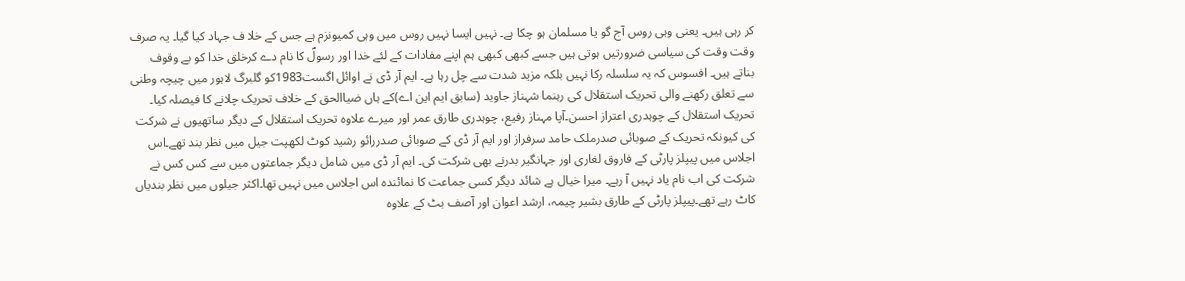کر رہی ہیں۔ یعنی وہی روس آج گو یا مسلمان ہو چکا ہے۔ نہیں ایسا نہیں روس میں وہی کمیونزم ہے جس کے خلا ف جہاد کیا گیا۔ یہ صرف وقت وقت کی سیاسی ضرورتیں ہوتی ہیں جسے کبھی کبھی ہم اپنے مفادات کے لئے خدا اور رسولؐ کا نام دے کرخلق خدا کو بے وقوف بناتے ہیں۔ افسوس کہ یہ سلسلہ رکا نہیں بلکہ مزید شدت سے چل رہا ہے۔ ایم آر ڈی نے اوائل اگست1983کو گلبرگ لاہور میں چیچہ وطنی سے تعلق رکھنے والی تحریک استقلال کی رہنما شہناز جاوید (سابق ایم این اے)کے ہاں ضیاالحق کے خلاف تحریک چلانے کا فیصلہ کیا۔ تحریک استقلال کے چوہدری اعتراز احسن۔آپا مہناز رفیع، چوہدری طارق عمر اور میرے علاوہ تحریک استقلال کے دیگر ساتھیوں نے شرکت کی کیونکہ تحریک کے صوبائی صدرملک حامد سرفراز اور ایم آر ڈی کے صوبائی صدررائو رشید کوٹ لکھپت جیل میں نظر بند تھے۔اس اجلاس میں پیپلز پارٹی کے فاروق لغاری اور جہانگیر بدرنے بھی شرکت کی۔ ایم آر ڈی میں شامل دیگر جماعتوں میں سے کس کس نے شرکت کی اب نام یاد نہیں آ رہے۔ میرا خیال ہے شائد دیگر کسی جماعت کا نمائندہ اس اجلاس میں نہیں تھا۔اکثر جیلوں میں نظر بندیاں کاٹ رہے تھے۔پیپلز پارٹی کے طارق بشیر چیمہ، ارشد اعوان اور آصف بٹ کے علاوہ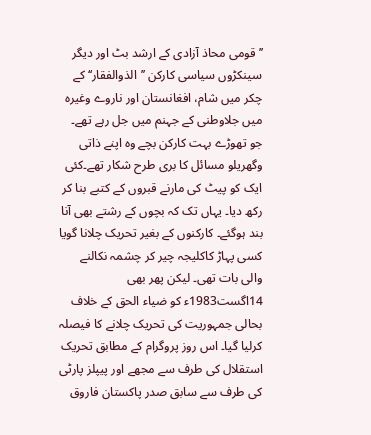’’قومی محاذ آزادی کے ارشد بٹ اور دیگر سینکڑوں سیاسی کارکن ’’الذوالفقار‘‘ کے چکر میں شام، افغانستان اور ناروے وغیرہ میں جلاوطنی کے جہنم میں جل رہے تھے۔ جو تھوڑے بہت کارکن بچے وہ اپنے ذاتی وگھریلو مسائل کا بری طرح شکار تھے۔کئی ایک کو پیٹ کی مارنے قبروں کے کتبے بنا کر رکھ دیا۔ یہاں تک کہ بچوں کے رشتے بھی آنا بند ہوگئے۔ کارکنوں کے بغیر تحریک چلانا گویا کسی پہاڑ کاکلیجہ چیر کر چشمہ نکالنے والی بات تھی۔ لیکن پھر بھی 14اگست1983ء کو ضیاء الحق کے خلاف بحالی جمہوریت کی تحریک چلانے کا فیصلہ کرلیا گیا۔ اس روز پروگرام کے مطابق تحریک استقلال کی طرف سے مجھے اور پیپلز پارٹی کی طرف سے سابق صدر پاکستان فاروق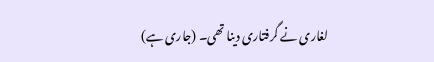لغاری نے گرفتاری دینا تھی۔ (جاری ہے)